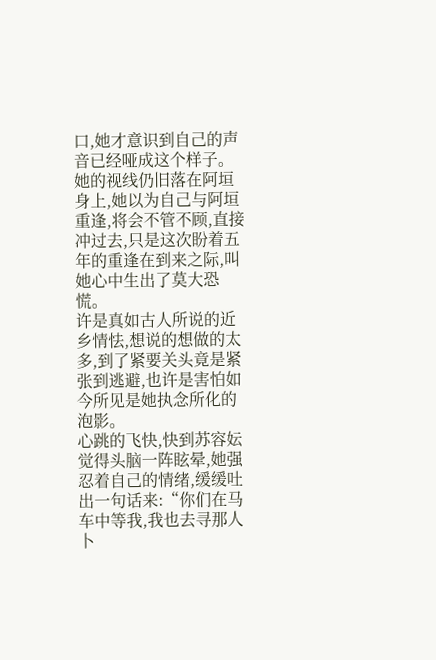口,她才意识到自己的声音已经哑成这个样子。
她的视线仍旧落在阿垣身上,她以为自己与阿垣重逢,将会不管不顾,直接冲过去,只是这次盼着五年的重逢在到来之际,叫她心中生出了莫大恐慌。
许是真如古人所说的近乡情怯,想说的想做的太多,到了紧要关头竟是紧张到逃避,也许是害怕如今所见是她执念所化的泡影。
心跳的飞快,快到苏容妘觉得头脑一阵眩晕,她强忍着自己的情绪,缓缓吐出一句话来:“你们在马车中等我,我也去寻那人卜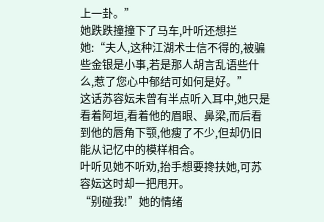上一卦。”
她跌跌撞撞下了马车,叶听还想拦她:“夫人,这种江湖术士信不得的,被骗些金银是小事,若是那人胡言乱语些什么,惹了您心中郁结可如何是好。”
这话苏容妘未曾有半点听入耳中,她只是看着阿垣,看着他的眉眼、鼻梁,而后看到他的唇角下颚,他瘦了不少,但却仍旧能从记忆中的模样相合。
叶听见她不听劝,抬手想要搀扶她,可苏容妘这时却一把甩开。
“别碰我!”她的情绪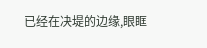已经在决堤的边缘,眼眶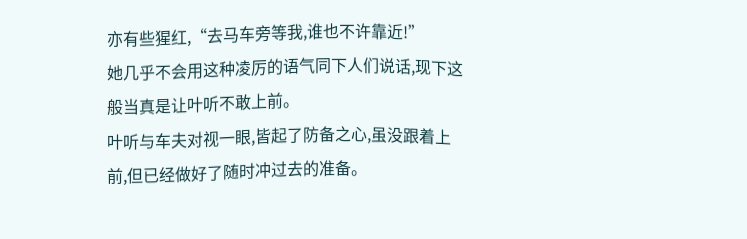亦有些猩红,“去马车旁等我,谁也不许靠近!”
她几乎不会用这种凌厉的语气同下人们说话,现下这般当真是让叶听不敢上前。
叶听与车夫对视一眼,皆起了防备之心,虽没跟着上前,但已经做好了随时冲过去的准备。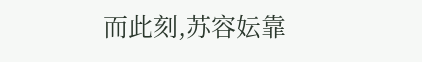而此刻,苏容妘靠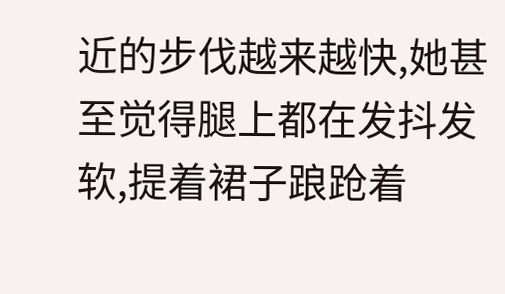近的步伐越来越快,她甚至觉得腿上都在发抖发软,提着裙子踉跄着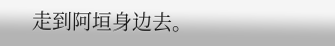走到阿垣身边去。